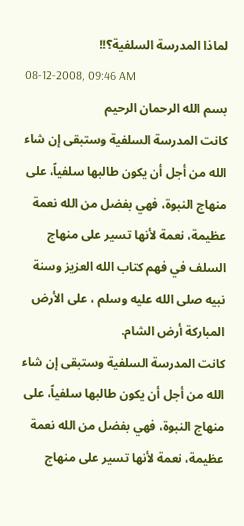لماذا المدرسة السلفية؟!!
08-12-2008, 09:46 AM
بسم الله الرحمان الرحيم
كانت المدرسة السلفية وستبقى إن شاء الله من أجل أن يكون طالبها سلفياً، على منهاج النبوة، فهي بفضل من الله نعمة عظيمة، نعمة لأنها تسير على منهاج السلف في فهم كتاب الله العزيز وسنة نبيه صلى الله عليه وسلم ، على الأرض المباركة أرض الشام.
كانت المدرسة السلفية وستبقى إن شاء الله من أجل أن يكون طالبها سلفياً، على منهاج النبوة، فهي بفضل من الله نعمة عظيمة، نعمة لأنها تسير على منهاج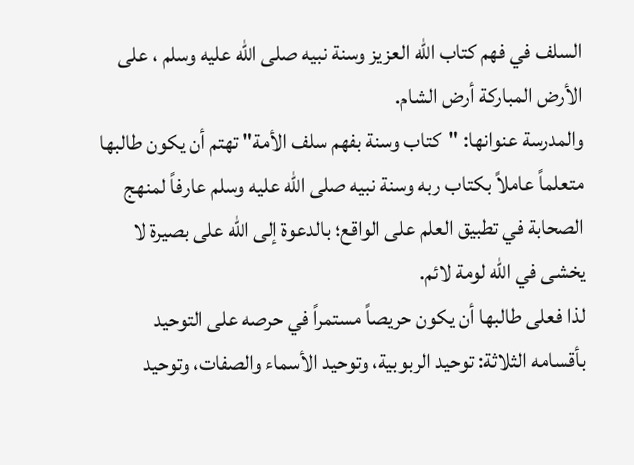السلف في فهم كتاب الله العزيز وسنة نبيه صلى الله عليه وسلم ، على الأرض المباركة أرض الشام.
والمدرسة عنوانها: "كتاب وسنة بفهم سلف الأمة" تهتم أن يكون طالبها متعلماً عاملاً بكتاب ربه وسنة نبيه صلى الله عليه وسلم عارفاً لمنهج الصحابة في تطبيق العلم على الواقع؛ بالدعوة إلى الله على بصيرة لا يخشى في الله لومة لائم.
لذا فعلى طالبها أن يكون حريصاً مستمراً في حرصه على التوحيد بأقسامه الثلاثة: توحيد الربوبية، وتوحيد الأسماء والصفات، وتوحيد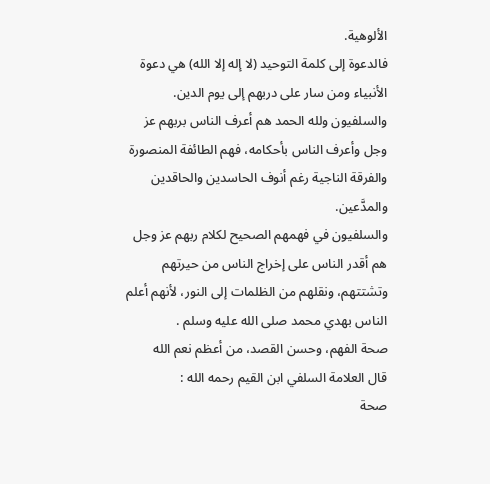الألوهية.
فالدعوة إلى كلمة التوحيد (لا إله إلا الله) هي دعوة الأنبياء ومن سار على دربهم إلى يوم الدين.
والسلفيون ولله الحمد هم أعرف الناس بربهم عز وجل وأعرف الناس بأحكامه، فهم الطائفة المنصورة والفرقة الناجية رغم أنوف الحاسدين والحاقدين والمدَّعين.
والسلفيون في فهمهم الصحيح لكلام ربهم عز وجل هم أقدر الناس على إخراج الناس من حيرتهم وتشتتهم، ونقلهم من الظلمات إلى النور، لأنهم أعلم الناس بهدي محمد صلى الله عليه وسلم .
صحة الفهم، وحسن القصد، من أعظم نعم الله
قال العلامة السلفي ابن القيم رحمه الله :
صحة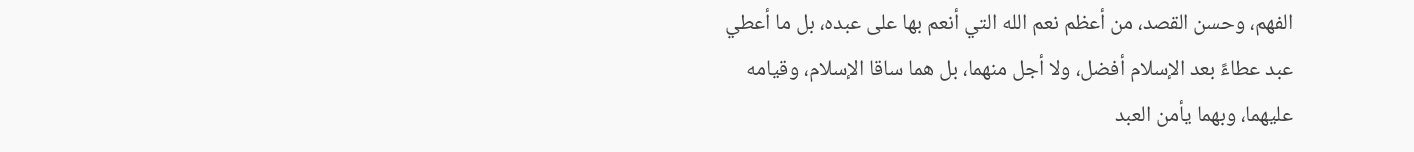الفهم، وحسن القصد، من أعظم نعم الله التي أنعم بها على عبده، بل ما أعطي عبد عطاءً بعد الإسلام أفضل، ولا أجل منهما، بل هما ساقا الإسلام، وقيامه عليهما، وبهما يأمن العبد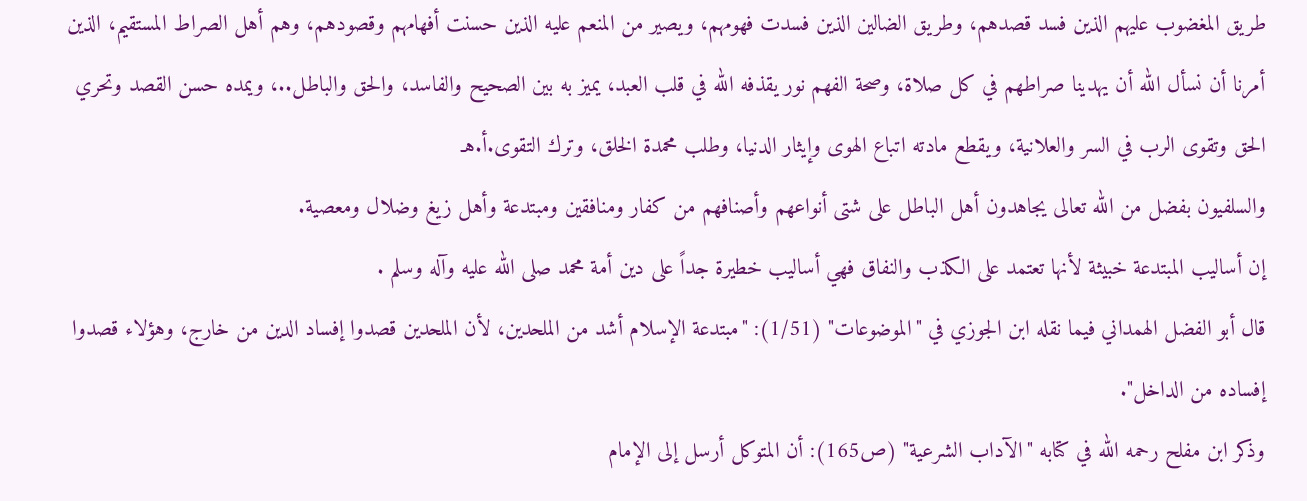طريق المغضوب عليهم الذين فسد قصدهم، وطريق الضالين الذين فسدت فهومهم، ويصير من المنعم عليه الذين حسنت أفهامهم وقصودهم، وهم أهل الصراط المستقيم، الذين أمرنا أن نسأل الله أن يهدينا صراطهم في كل صلاة، وصحة الفهم نور يقذفه الله في قلب العبد، يميز به بين الصحيح والفاسد، والحق والباطل..، ويمده حسن القصد وتحري الحق وتقوى الرب في السر والعلانية، ويقطع مادته اتباع الهوى وإيثار الدنيا، وطلب محمدة الخلق، وترك التقوى.أ.هـ
والسلفيون بفضل من الله تعالى يجاهدون أهل الباطل على شتى أنواعهم وأصنافهم من كفار ومنافقين ومبتدعة وأهل زيغ وضلال ومعصية.
إن أساليب المبتدعة خبيثة لأنها تعتمد على الكذب والنفاق فهي أساليب خطيرة جداً على دين أمة محمد صلى الله عليه وآله وسلم .
قال أبو الفضل الهمداني فيما نقله ابن الجوزي في "الموضوعات" (1/51): "مبتدعة الإسلام أشد من الملحدين، لأن الملحدين قصدوا إفساد الدين من خارج، وهؤلاء قصدوا إفساده من الداخل".
وذكر ابن مفلح رحمه الله في كتابه "الآداب الشرعية" (ص165): أن المتوكل أرسل إلى الإمام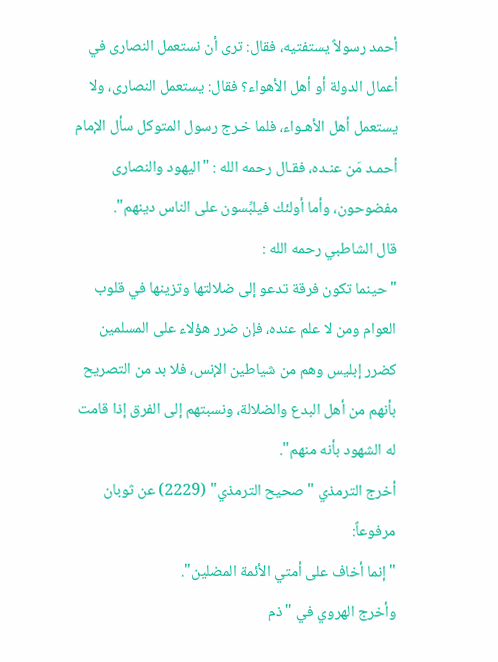أحمد رسولاً يستفتيه، فقال: ترى أن نستعمل النصارى في أعمال الدولة أو أهل الأهواء؟ فقال: يستعمل النصارى، ولا يستعمل أهل الأهـواء، فلما خـرج رسول المتوكل سأل الإمام أحمـد مَن عنـده، فقـال رحمه الله : "اليهود والنصارى مفضوحون، وأما أولئك فيلبِّسون على الناس دينهم".
قال الشاطبي رحمه الله :
"حينما تكون فرقة تدعو إلى ضلالتها وتزينها في قلوب العوام ومن لا علم عنده، فإن ضرر هؤلاء على المسلمين كضرر إبليس وهم من شياطين الإنس، فلا بد من التصريح بأنهم من أهل البدع والضلالة، ونسبتهم إلى الفرق إذا قامت له الشهود بأنه منهم".
أخرج الترمذي "صحيح الترمذي" (2229) عن ثوبان مرفوعاً:
"إنما أخاف على أمتي الأئمة المضلين".
وأخرج الهروي في "ذم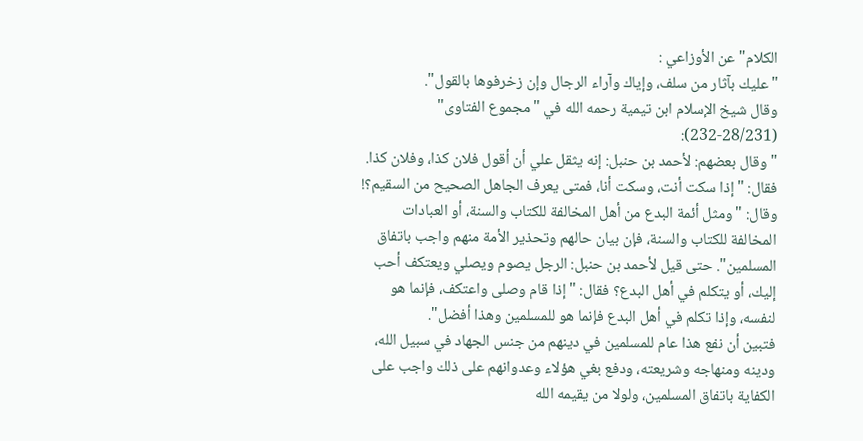الكلام" عن الأوزاعي :
"عليك بآثار من سلف، وإياك وآراء الرجال وإن زخرفوها بالقول".
وقال شيخ الإسلام ابن تيمية رحمه الله في "مجموع الفتاوى" (28/231-232):
"وقال بعضهم: لأحمد بن حنبل: إنه يثقل علي أن أقول فلان كذا، وفلان كذا. فقال: "إذا سكت أنت، وسكت أنا، فمتى يعرف الجاهل الصحيح من السقيم؟! وقال: "ومثل أئمة البدع من أهل المخالفة للكتاب والسنة، أو العبادات المخالفة للكتاب والسنة، فإن بيان حالهم وتحذير الأمة منهم واجب باتفاق المسلمين". حتى قيل لأحمد بن حنبل: الرجل يصوم ويصلي ويعتكف أحب إليك، أو يتكلم في أهل البدع؟ فقال: "إذا قام وصلى واعتكف، فإنما هو لنفسه، وإذا تكلم في أهل البدع فإنما هو للمسلمين وهذا أفضل".
فتبين أن نفع هذا عام للمسلمين في دينهم من جنس الجهاد في سبيل الله، ودينه ومنهاجه وشريعته، ودفع بغي هؤلاء وعدوانهم على ذلك واجب على الكفاية باتفاق المسلمين، ولولا من يقيمه الله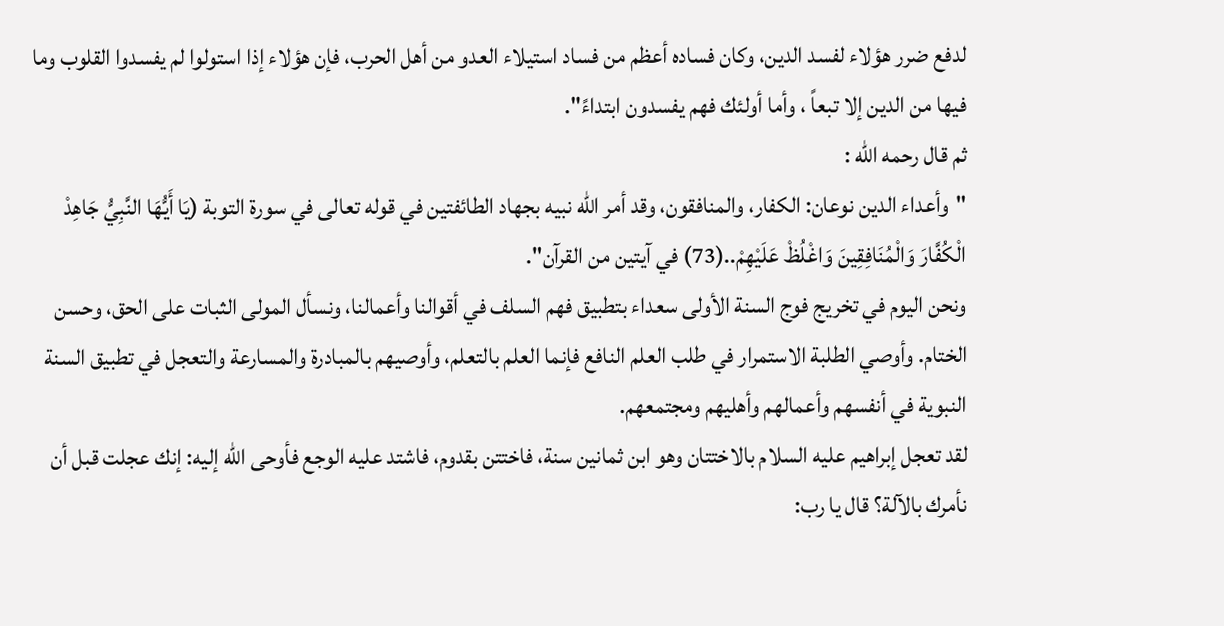لدفع ضرر هؤلاء لفسد الدين، وكان فساده أعظم من فساد استيلاء العدو من أهل الحرب، فإن هؤلاء إذا استولوا لم يفسدوا القلوب وما فيها من الدين إلا تبعاً ، وأما أولئك فهم يفسدون ابتداءً".
ثم قال رحمه الله :
"وأعداء الدين نوعان: الكفار، والمنافقون، وقد أمر الله نبيه بجهاد الطائفتين في قوله تعالى في سورة التوبة (يَا أَيُّهَا النَّبِيُّ جَاهِدْ الْكُفَّارَ وَالْمُنَافِقِينَ وَاغْلُظْ عَلَيْهِمْ..(73) في آيتين من القرآن".
ونحن اليوم في تخريج فوج السنة الأولى سعداء بتطبيق فهم السلف في أقوالنا وأعمالنا، ونسأل المولى الثبات على الحق، وحسن الختام. وأوصي الطلبة الاستمرار في طلب العلم النافع فإنما العلم بالتعلم، وأوصيهم بالمبادرة والمسارعة والتعجل في تطبيق السنة النبوية في أنفسهم وأعمالهم وأهليهم ومجتمعهم.
لقد تعجل إبراهيم عليه السلام بالاختتان وهو ابن ثمانين سنة، فاختتن بقدوم، فاشتد عليه الوجع فأوحى الله إليه: إنك عجلت قبل أن نأمرك بالآلة؟ قال يا رب: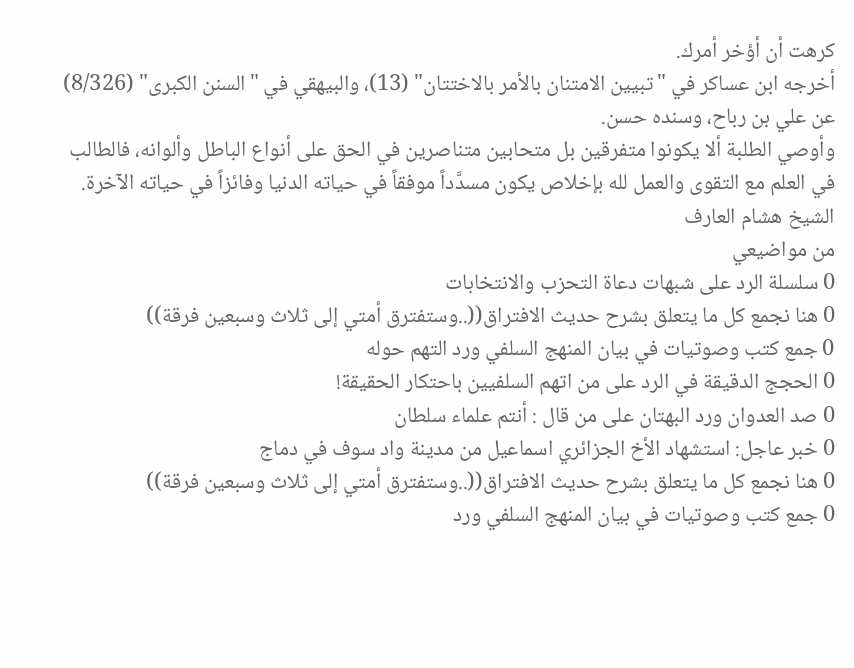كرهت أن أؤخر أمرك.
أخرجه ابن عساكر في "تبيين الامتنان بالأمر بالاختتان" (13)، والبيهقي في "السنن الكبرى" (8/326) عن علي بن رباح، وسنده حسن.
وأوصي الطلبة ألا يكونوا متفرقين بل متحابين متناصرين في الحق على أنواع الباطل وألوانه، فالطالب في العلم مع التقوى والعمل لله بإخلاص يكون مسدَّداً موفقاً في حياته الدنيا وفائزاً في حياته الآخرة.
الشيخ هشام العارف
من مواضيعي
0 سلسلة الرد على شبهات دعاة التحزب والانتخابات
0 هنا نجمع كل ما يتعلق بشرح حديث الافتراق((..وستفترق أمتي إلى ثلاث وسبعين فرقة))
0 جمع كتب وصوتيات في بيان المنهج السلفي ورد التهم حوله
0 الحجج الدقيقة في الرد على من اتهم السلفيين باحتكار الحقيقة!
0 صد العدوان ورد البهتان على من قال : أنتم علماء سلطان
0 خبر عاجل: استشهاد الأخ الجزائري اسماعيل من مدينة واد سوف في دماج
0 هنا نجمع كل ما يتعلق بشرح حديث الافتراق((..وستفترق أمتي إلى ثلاث وسبعين فرقة))
0 جمع كتب وصوتيات في بيان المنهج السلفي ورد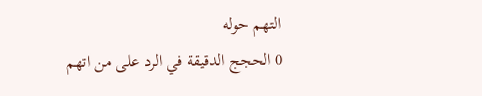التهم حوله
0 الحجج الدقيقة في الرد على من اتهم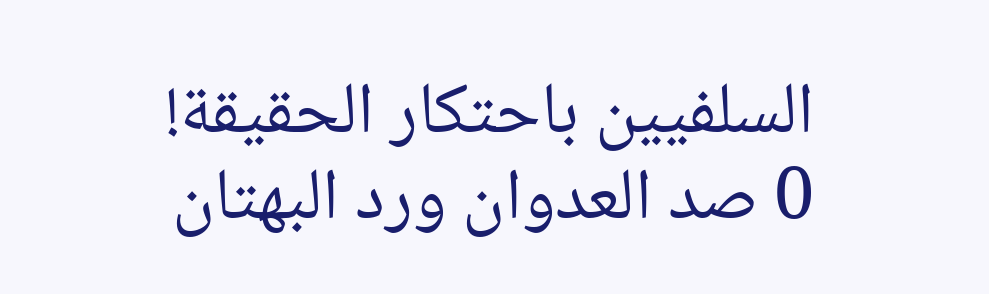السلفيين باحتكار الحقيقة!
0 صد العدوان ورد البهتان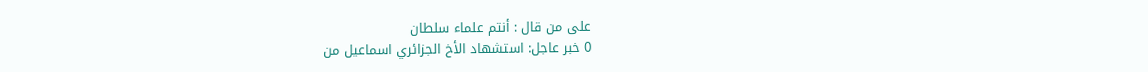على من قال : أنتم علماء سلطان
0 خبر عاجل: استشهاد الأخ الجزائري اسماعيل من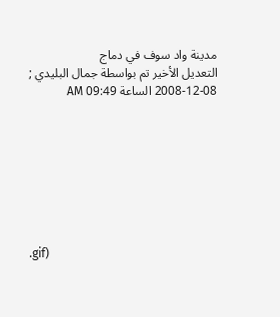مدينة واد سوف في دماج
التعديل الأخير تم بواسطة جمال البليدي ; 08-12-2008 الساعة 09:49 AM








.gif)